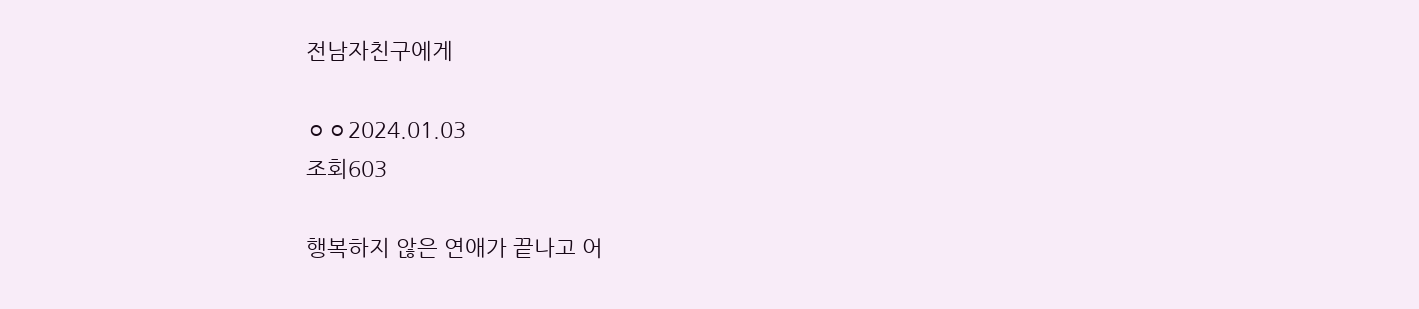전남자친구에게

ㅇㅇ2024.01.03
조회603

행복하지 않은 연애가 끝나고 어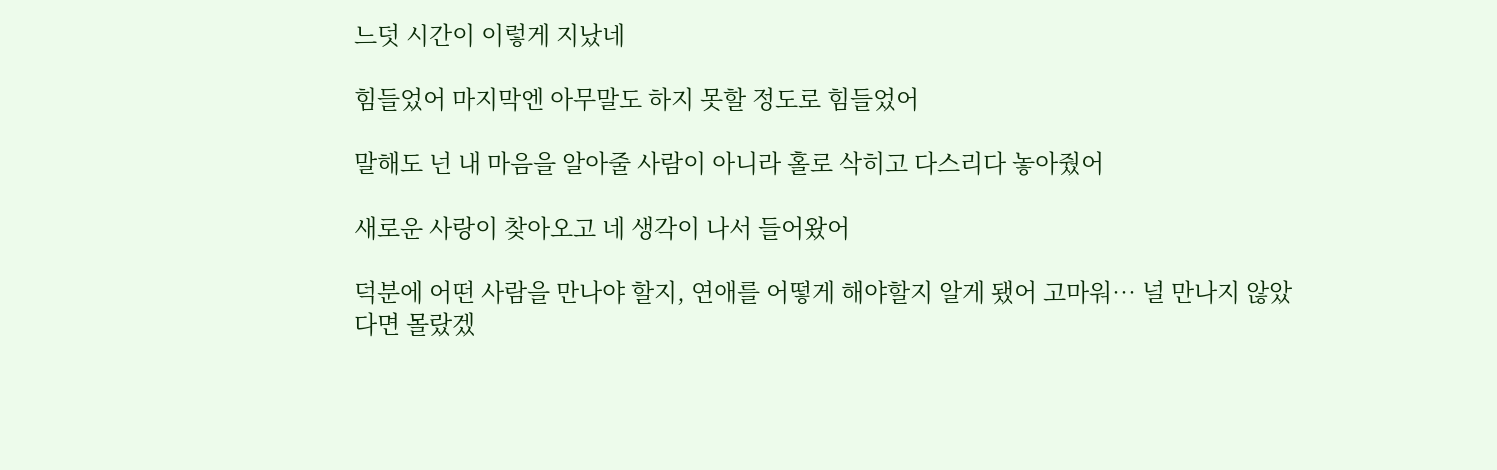느덧 시간이 이렇게 지났네

힘들었어 마지막엔 아무말도 하지 못할 정도로 힘들었어

말해도 넌 내 마음을 알아줄 사람이 아니라 홀로 삭히고 다스리다 놓아줬어

새로운 사랑이 찾아오고 네 생각이 나서 들어왔어

덕분에 어떤 사람을 만나야 할지, 연애를 어떻게 해야할지 알게 됐어 고마워… 널 만나지 않았다면 몰랐겠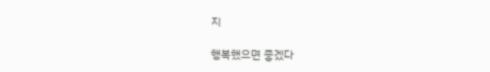지

행복했으면 좋겠다